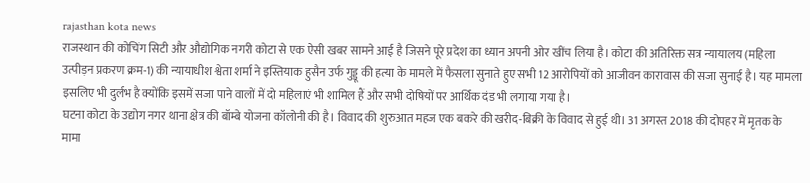rajasthan kota news
राजस्थान की कोचिंग सिटी और औद्योगिक नगरी कोटा से एक ऐसी खबर सामने आई है जिसने पूरे प्रदेश का ध्यान अपनी ओर खींच लिया है। कोटा की अतिरिक्त सत्र न्यायालय (महिला उत्पीड़न प्रकरण क्रम-1) की न्यायाधीश श्वेता शर्मा ने इस्तियाक हुसैन उर्फ गुड्डू की हत्या के मामले में फैसला सुनाते हुए सभी 12 आरोपियों को आजीवन कारावास की सजा सुनाई है। यह मामला इसलिए भी दुर्लभ है क्योंकि इसमें सजा पाने वालों में दो महिलाएं भी शामिल हैं और सभी दोषियों पर आर्थिक दंड भी लगाया गया है।
घटना कोटा के उद्योग नगर थाना क्षेत्र की बॉम्बे योजना कॉलोनी की है। विवाद की शुरुआत महज एक बकरे की खरीद-बिक्री के विवाद से हुई थी। 31 अगस्त 2018 की दोपहर में मृतक के मामा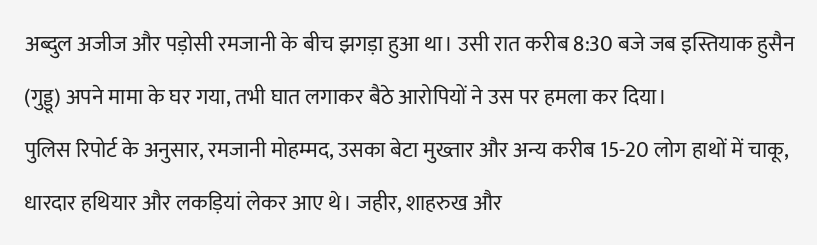अब्दुल अजीज और पड़ोसी रमजानी के बीच झगड़ा हुआ था। उसी रात करीब 8:30 बजे जब इस्तियाक हुसैन (गुड्डू) अपने मामा के घर गया, तभी घात लगाकर बैठे आरोपियों ने उस पर हमला कर दिया।
पुलिस रिपोर्ट के अनुसार, रमजानी मोहम्मद, उसका बेटा मुख्तार और अन्य करीब 15-20 लोग हाथों में चाकू, धारदार हथियार और लकड़ियां लेकर आए थे। जहीर, शाहरुख और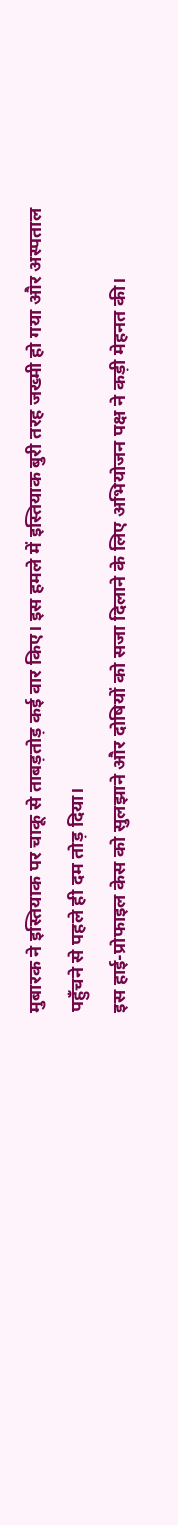मुबारक ने इस्तियाक पर चाकू से ताबड़तोड़ कई वार किए। इस हमले में इस्तियाक बुरी तरह जख्मी हो गया और अस्पताल पहुँचने से पहले ही दम तोड़ दिया।
इस हाई-प्रोफाइल केस को सुलझाने और दोषियों को सजा दिलाने के लिए अभियोजन पक्ष ने कड़ी मेहनत की।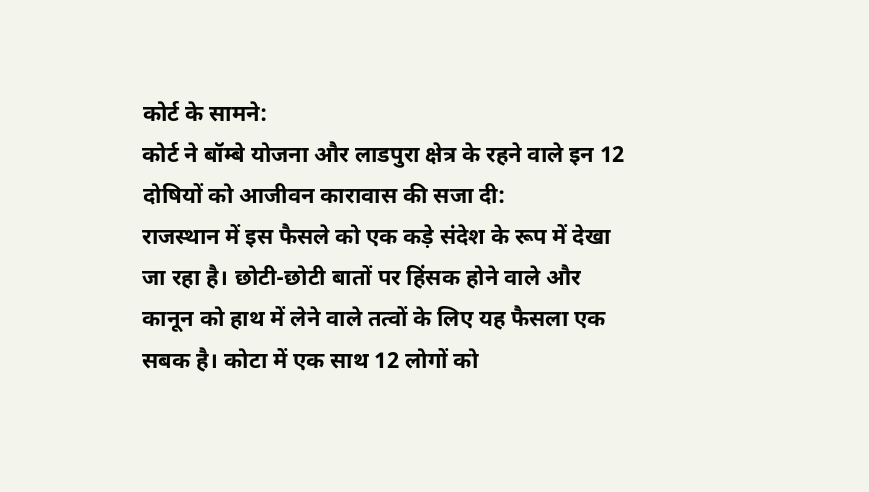कोर्ट के सामने:
कोर्ट ने बॉम्बे योजना और लाडपुरा क्षेत्र के रहने वाले इन 12 दोषियों को आजीवन कारावास की सजा दी:
राजस्थान में इस फैसले को एक कड़े संदेश के रूप में देखा जा रहा है। छोटी-छोटी बातों पर हिंसक होने वाले और कानून को हाथ में लेने वाले तत्वों के लिए यह फैसला एक सबक है। कोटा में एक साथ 12 लोगों को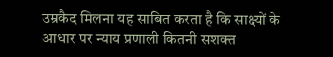उम्रकैद मिलना यह साबित करता है कि साक्ष्यों के आधार पर न्याय प्रणाली कितनी सशक्त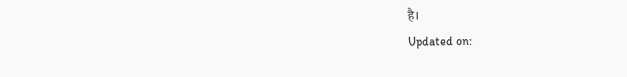है।
Updated on: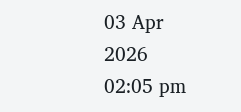03 Apr 2026 02:05 pm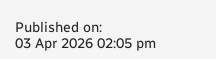Published on:
03 Apr 2026 02:05 pm